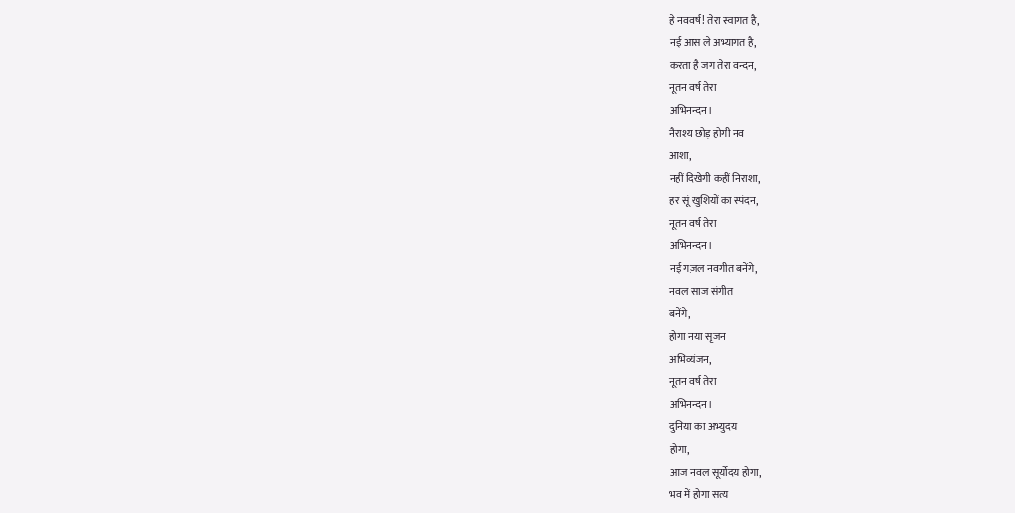हे नववर्ष! तेरा स्वागत है,
नई आस ले अभ्यागत है,
करता है जग तेरा वन्दन,
नूतन वर्ष तेरा
अभिनन्दन।
नैराश्य छोड़ होगी नव
आशा,
नहीं दिखेगी कहीं निराशा,
हर सूं खुशियों का स्पंदन,
नूतन वर्ष तेरा
अभिनन्दन।
नई गज़ल नवगीत बनेंगे,
नवल साज संगीत
बनेंगे,
होगा नया सृजन
अभिव्यंजन,
नूतन वर्ष तेरा
अभिनन्दन।
दुनिया का अभ्युदय
होगा,
आज नवल सूर्योदय होगा,
भव में होगा सत्य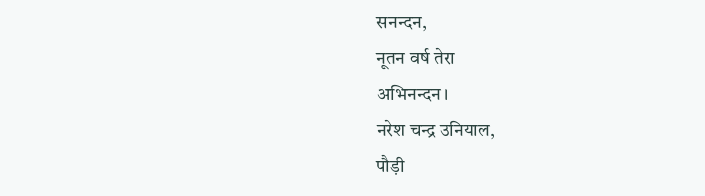सनन्दन,
नूतन वर्ष तेरा
अभिनन्दन।
नरेश चन्द्र उनियाल,
पौड़ी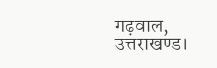गढ़वाल, उत्तराखण्ड।